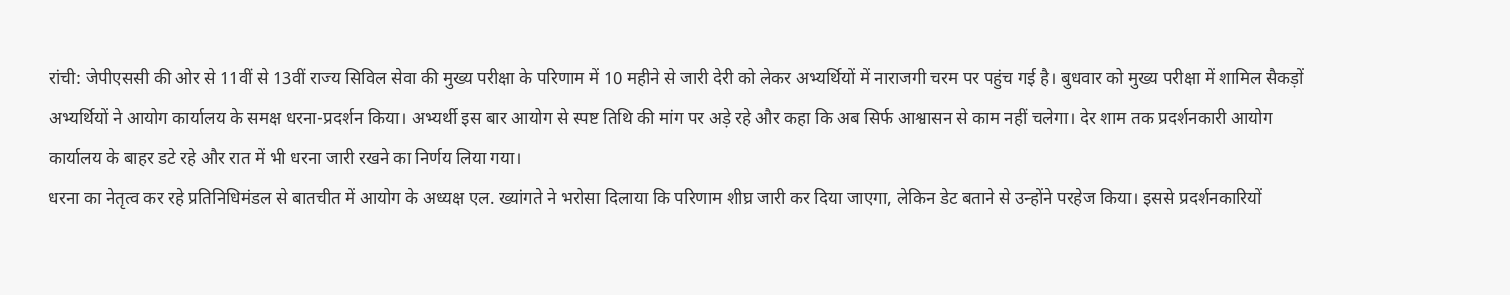रांची: जेपीएससी की ओर से 11वीं से 13वीं राज्य सिविल सेवा की मुख्य परीक्षा के परिणाम में 10 महीने से जारी देरी को लेकर अभ्यर्थियों में नाराजगी चरम पर पहुंच गई है। बुधवार को मुख्य परीक्षा में शामिल सैकड़ों अभ्यर्थियों ने आयोग कार्यालय के समक्ष धरना-प्रदर्शन किया। अभ्यर्थी इस बार आयोग से स्पष्ट तिथि की मांग पर अड़े रहे और कहा कि अब सिर्फ आश्वासन से काम नहीं चलेगा। देर शाम तक प्रदर्शनकारी आयोग कार्यालय के बाहर डटे रहे और रात में भी धरना जारी रखने का निर्णय लिया गया।
धरना का नेतृत्व कर रहे प्रतिनिधिमंडल से बातचीत में आयोग के अध्यक्ष एल. ख्यांगते ने भरोसा दिलाया कि परिणाम शीघ्र जारी कर दिया जाएगा, लेकिन डेट बताने से उन्होंने परहेज किया। इससे प्रदर्शनकारियों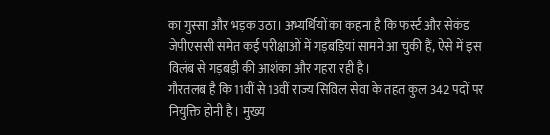का गुस्सा और भड़क उठा। अभ्यर्थियों का कहना है कि फर्स्ट और सेकंड जेपीएससी समेत कई परीक्षाओं में गड़बड़ियां सामने आ चुकी हैं, ऐसे में इस विलंब से गड़बड़ी की आशंका और गहरा रही है।
गौरतलब है कि 11वीं से 13वीं राज्य सिविल सेवा के तहत कुल 342 पदों पर नियुक्ति होनी है। मुख्य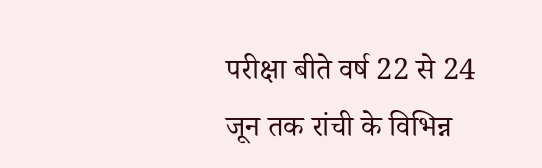परीक्षा बीते वर्ष 22 से 24 जून तक रांची के विभिन्न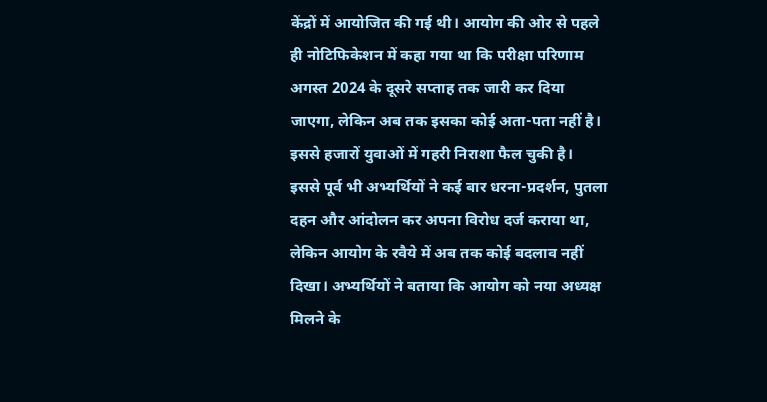केंद्रों में आयोजित की गई थी। आयोग की ओर से पहले ही नोटिफिकेशन में कहा गया था कि परीक्षा परिणाम अगस्त 2024 के दूसरे सप्ताह तक जारी कर दिया जाएगा, लेकिन अब तक इसका कोई अता-पता नहीं है। इससे हजारों युवाओं में गहरी निराशा फैल चुकी है।
इससे पूर्व भी अभ्यर्थियों ने कई बार धरना-प्रदर्शन, पुतला दहन और आंदोलन कर अपना विरोध दर्ज कराया था, लेकिन आयोग के रवैये में अब तक कोई बदलाव नहीं दिखा। अभ्यर्थियों ने बताया कि आयोग को नया अध्यक्ष मिलने के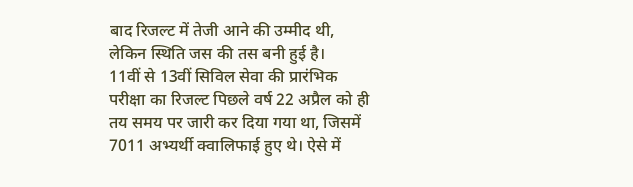बाद रिजल्ट में तेजी आने की उम्मीद थी, लेकिन स्थिति जस की तस बनी हुई है।
11वीं से 13वीं सिविल सेवा की प्रारंभिक परीक्षा का रिजल्ट पिछले वर्ष 22 अप्रैल को ही तय समय पर जारी कर दिया गया था, जिसमें 7011 अभ्यर्थी क्वालिफाई हुए थे। ऐसे में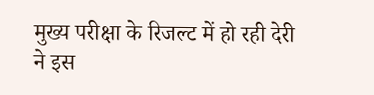मुख्य परीक्षा के रिजल्ट में हो रही देरी ने इस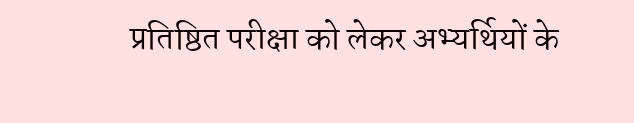प्रतिष्ठित परीक्षा को लेकर अभ्यर्थियों के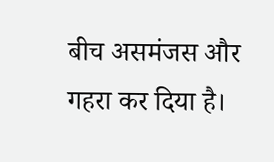बीच असमंजस और गहरा कर दिया है।